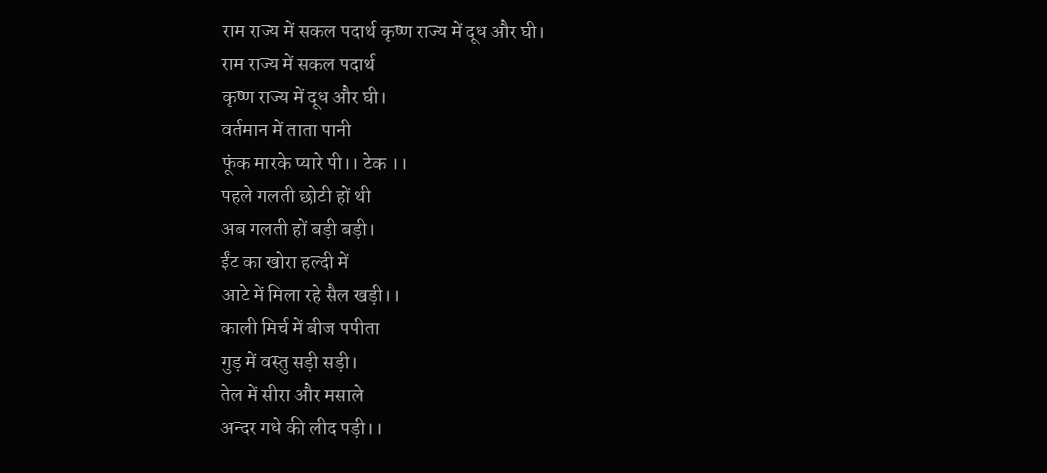राम राज्य में सकल पदार्थ कृष्ण राज्य में दूध और घी।
राम राज्य में सकल पदार्थ
कृष्ण राज्य में दूध और घी।
वर्तमान में ताता पानी
फूंक मारके प्यारे पी।। टेक ।।
पहले गलती छोटी हों थी
अब गलती हों बड़ी बड़ी।
ईंट का खोरा हल्दी में
आटे में मिला रहे सैल खड़ी।।
काली मिर्च में बीज पपीता
गुड़ में वस्तु सड़ी सड़ी।
तेल में सीरा और मसाले
अन्दर गधे की लीद पड़ी।।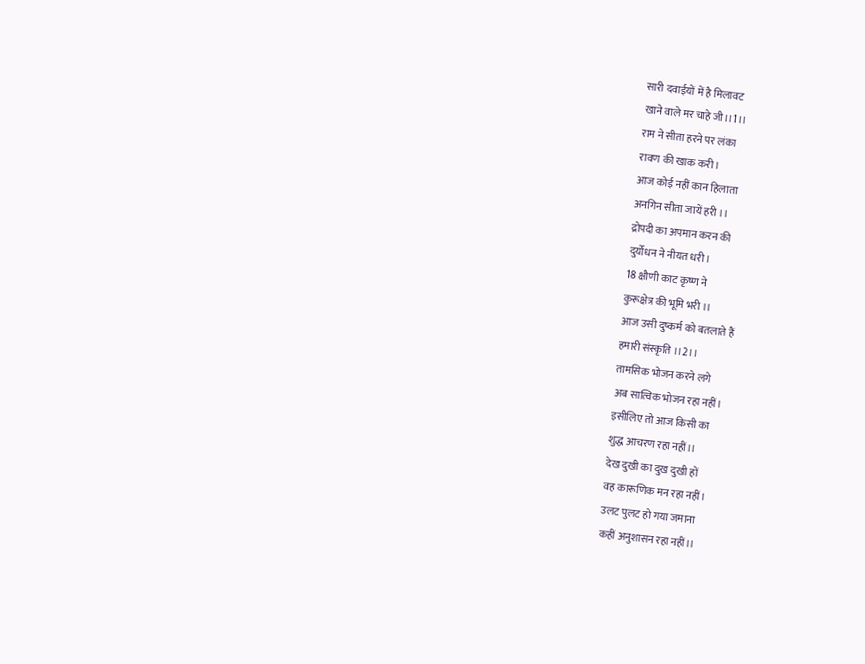सारी दवाईयों में है मिलावट
खाने वाले मर चाहे जी।।1।।
राम ने सीता हरने पर लंका
रावण की खाक करी।
आज कोई नहीं कान हिलाता
अनगिन सीता जायें हरी ।।
द्रोपदी का अपमान करन की
दुर्योधन ने नीयत धरी।
18 क्षौणी काट कृष्ण ने
कुरूक्षेत्र की भूमि भरी ।।
आज उसी दुष्कर्म को बतलाते हैं
हमारी संस्कृति ।।2।।
तामसिक भोजन करने लगे
अब सात्विक भोजन रहा नहीं।
इसीलिए तो आज किसी का
शुद्ध आचरण रहा नहीं।।
देख दुखी का दुख दुखी हों
वह कारूणिक मन रहा नहीं।
उलट पुलट हो गया जमाना
कहीं अनुशासन रहा नहीं।।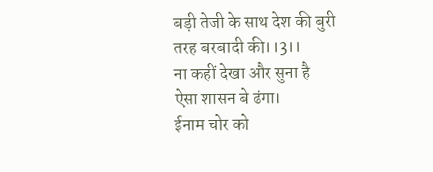बड़ी तेजी के साथ देश की बुरी
तरह बरबादी की।।3।।
ना कहीं देखा और सुना है
ऐसा शासन बे ढंगा।
ईनाम चोर को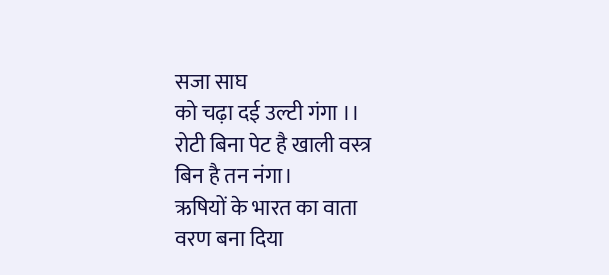सजा साघ
को चढ़ा दई उल्टी गंगा ।।
रोटी बिना पेट है खाली वस्त्र
बिन है तन नंगा।
ऋषियों के भारत का वाता
वरण बना दिया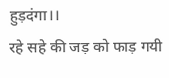हुड़दंगा।।
रहे सहे की जड़ को फाड़ गयी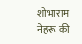शोभाराम नेहरू की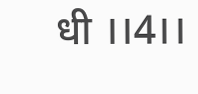धी ।।4।।